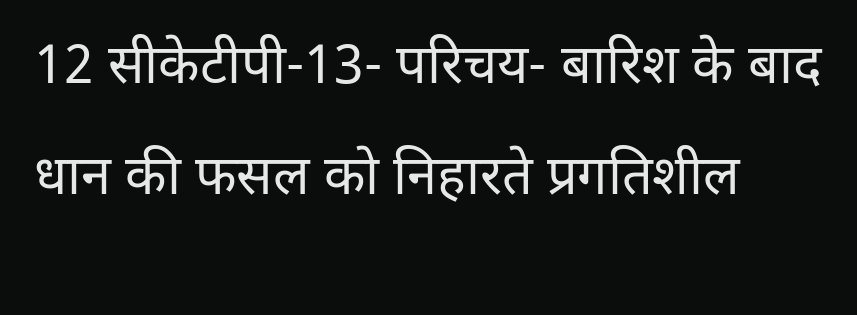12 सीकेटीपी-13- परिचय- बारिश के बाद धान की फसल को निहारते प्रगतिशील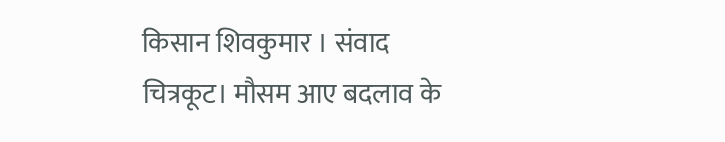किसान शिवकुमार । संवाद
चित्रकूट। मौसम आए बदलाव के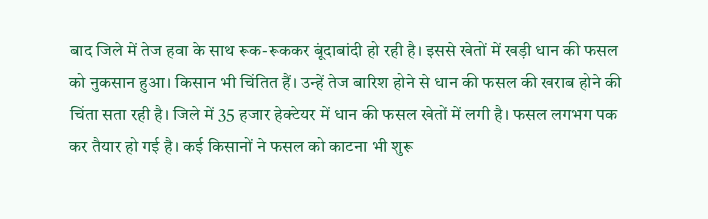बाद जिले में तेज हवा के साथ रूक-रूककर बूंदाबांदी हो रही है। इससे खेतों में खड़ी धान की फसल को नुकसान हुआ। किसान भी चिंतित हैं। उन्हें तेज बारिश होने से धान की फसल की खराब होने की चिंता सता रही है। जिले में 35 हजार हेक्टेयर में धान की फसल खेतों में लगी है। फसल लगभग पक कर तैयार हो गई है। कई किसानों ने फसल को काटना भी शुरू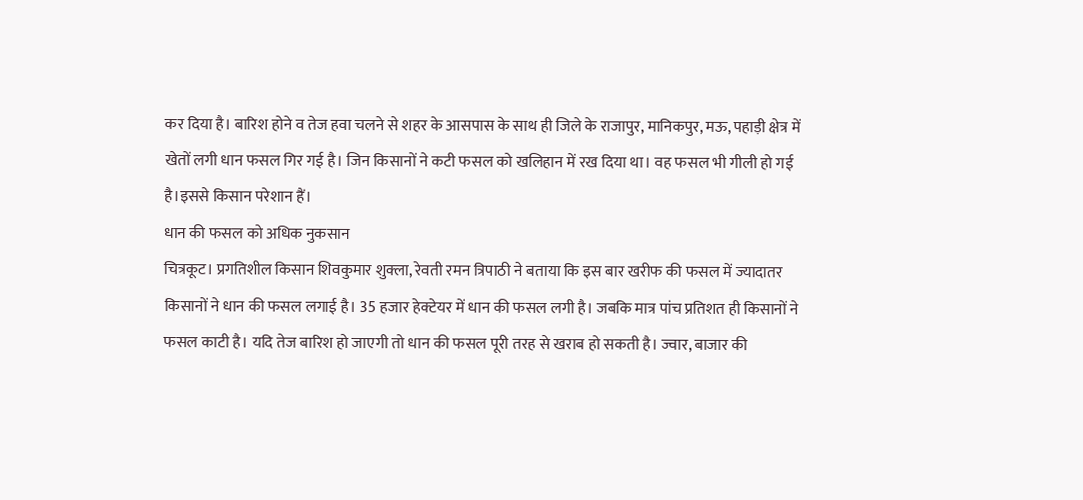कर दिया है। बारिश होने व तेज हवा चलने से शहर के आसपास के साथ ही जिले के राजापुर, मानिकपुर, मऊ, पहाड़ी क्षेत्र में खेतों लगी धान फसल गिर गई है। जिन किसानों ने कटी फसल को खलिहान में रख दिया था। वह फसल भी गीली हो गई है।इससे किसान परेशान हैं।
धान की फसल को अधिक नुकसान
चित्रकूट। प्रगतिशील किसान शिवकुमार शुक्ला, रेवती रमन त्रिपाठी ने बताया कि इस बार खरीफ की फसल में ज्यादातर किसानों ने धान की फसल लगाई है। 35 हजार हेक्टेयर में धान की फसल लगी है। जबकि मात्र पांच प्रतिशत ही किसानों ने फसल काटी है। यदि तेज बारिश हो जाएगी तो धान की फसल पूरी तरह से खराब हो सकती है। ज्वार, बाजार की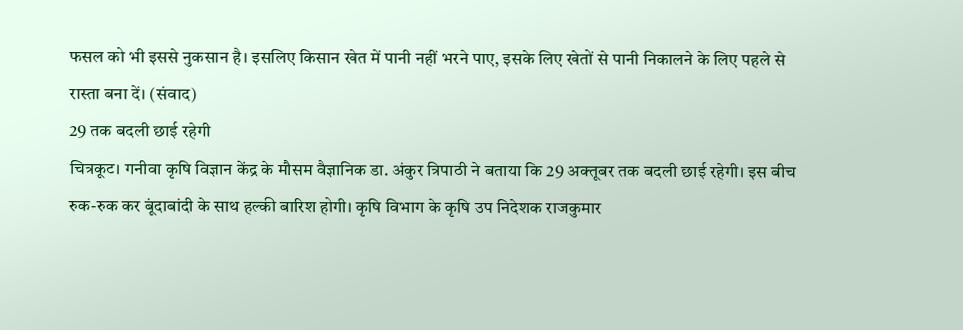फसल को भी इससे नुकसान है। इसलिए किसान खेत में पानी नहीं भरने पाए, इसके लिए खेतों से पानी निकालने के लिए पहले से रास्ता बना दें। (संवाद)
29 तक बदली छाई रहेगी
चित्रकूट। गनीवा कृषि विज्ञान केंद्र के मौसम वैज्ञानिक डा. अंकुर त्रिपाठी ने बताया कि 29 अक्तूबर तक बदली छाई रहेगी। इस बीच रुक-रुक कर बूंदाबांदी के साथ हल्की बारिश होगी। कृषि विभाग के कृषि उप निदेशक राजकुमार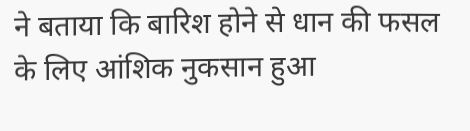ने बताया कि बारिश होने से धान की फसल के लिए आंशिक नुकसान हुआ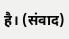है। (संवाद)